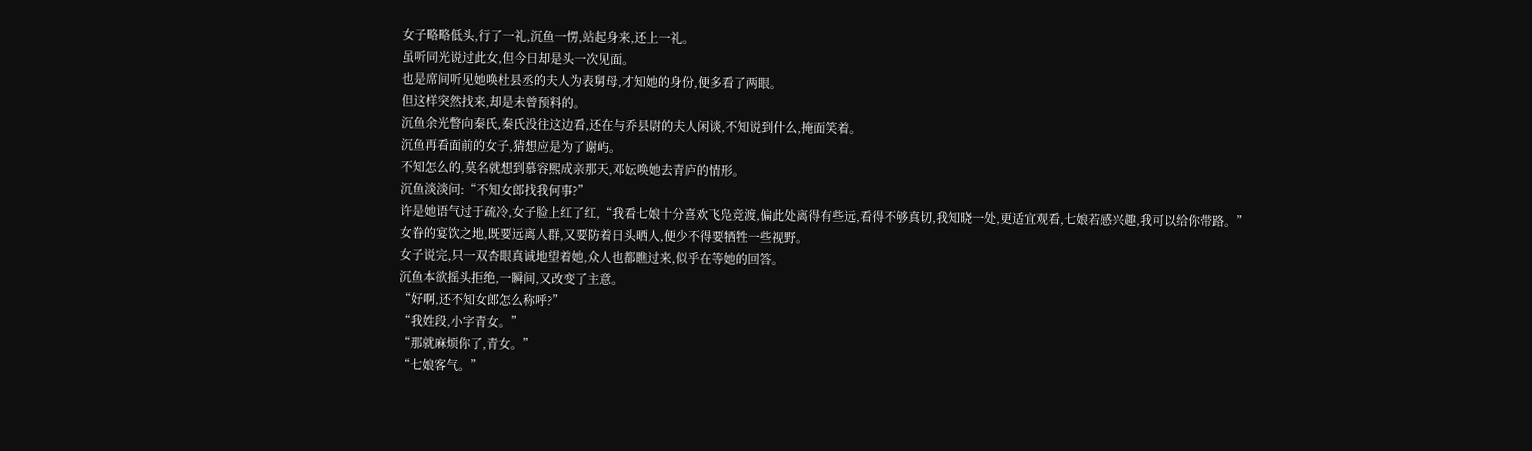女子略略低头,行了一礼,沉鱼一愣,站起身来,还上一礼。
虽听同光说过此女,但今日却是头一次见面。
也是席间听见她唤杜县丞的夫人为表舅母,才知她的身份,便多看了两眼。
但这样突然找来,却是未曾预料的。
沉鱼余光瞥向秦氏,秦氏没往这边看,还在与乔县尉的夫人闲谈,不知说到什么,掩面笑着。
沉鱼再看面前的女子,猜想应是为了谢屿。
不知怎么的,莫名就想到慕容熙成亲那天,邓妘唤她去青庐的情形。
沉鱼淡淡问:“不知女郎找我何事?”
许是她语气过于疏冷,女子脸上红了红,“我看七娘十分喜欢飞凫竞渡,偏此处离得有些远,看得不够真切,我知晓一处,更适宜观看,七娘若感兴趣,我可以给你带路。”
女眷的宴饮之地,既要远离人群,又要防着日头晒人,便少不得要牺牲一些视野。
女子说完,只一双杏眼真诚地望着她,众人也都瞧过来,似乎在等她的回答。
沉鱼本欲摇头拒绝,一瞬间,又改变了主意。
“好啊,还不知女郎怎么称呼?”
“我姓段,小字青女。”
“那就麻烦你了,青女。”
“七娘客气。”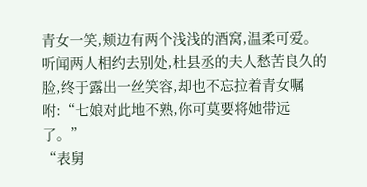青女一笑,颊边有两个浅浅的酒窝,温柔可爱。
听闻两人相约去别处,杜县丞的夫人愁苦良久的脸,终于露出一丝笑容,却也不忘拉着青女嘱咐:“七娘对此地不熟,你可莫要将她带远了。”
“表舅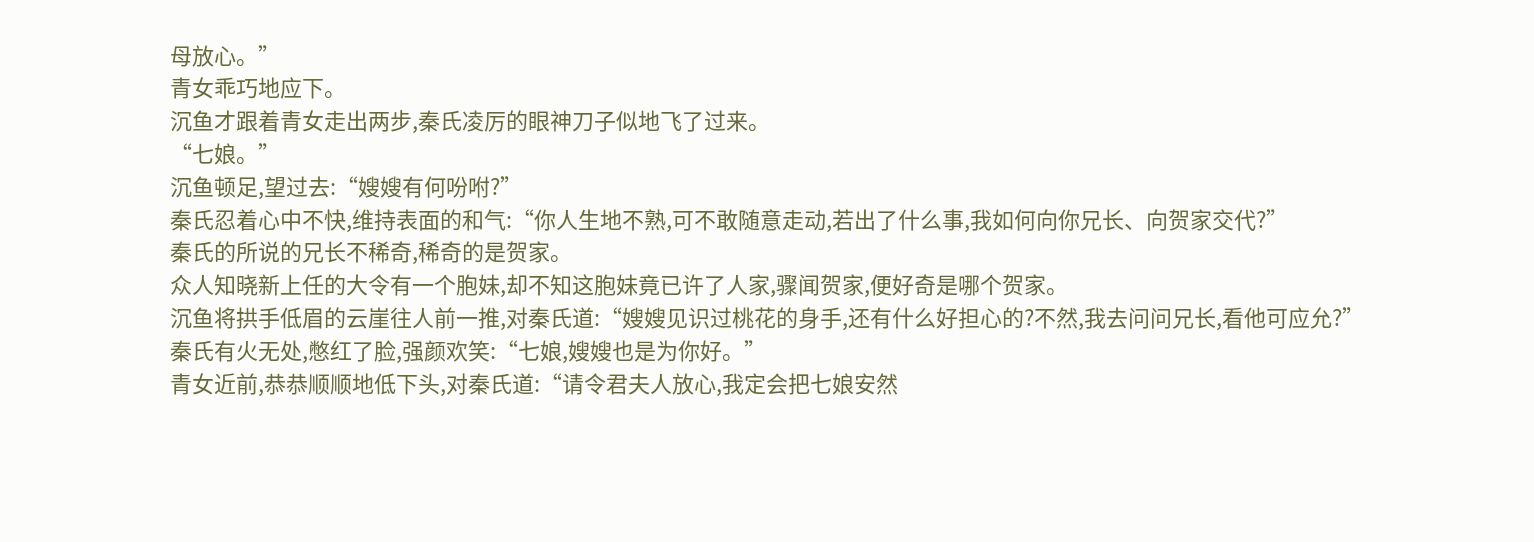母放心。”
青女乖巧地应下。
沉鱼才跟着青女走出两步,秦氏凌厉的眼神刀子似地飞了过来。
“七娘。”
沉鱼顿足,望过去:“嫂嫂有何吩咐?”
秦氏忍着心中不快,维持表面的和气:“你人生地不熟,可不敢随意走动,若出了什么事,我如何向你兄长、向贺家交代?”
秦氏的所说的兄长不稀奇,稀奇的是贺家。
众人知晓新上任的大令有一个胞妹,却不知这胞妹竟已许了人家,骤闻贺家,便好奇是哪个贺家。
沉鱼将拱手低眉的云崖往人前一推,对秦氏道:“嫂嫂见识过桃花的身手,还有什么好担心的?不然,我去问问兄长,看他可应允?”
秦氏有火无处,憋红了脸,强颜欢笑:“七娘,嫂嫂也是为你好。”
青女近前,恭恭顺顺地低下头,对秦氏道:“请令君夫人放心,我定会把七娘安然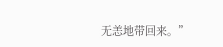无恙地带回来。”